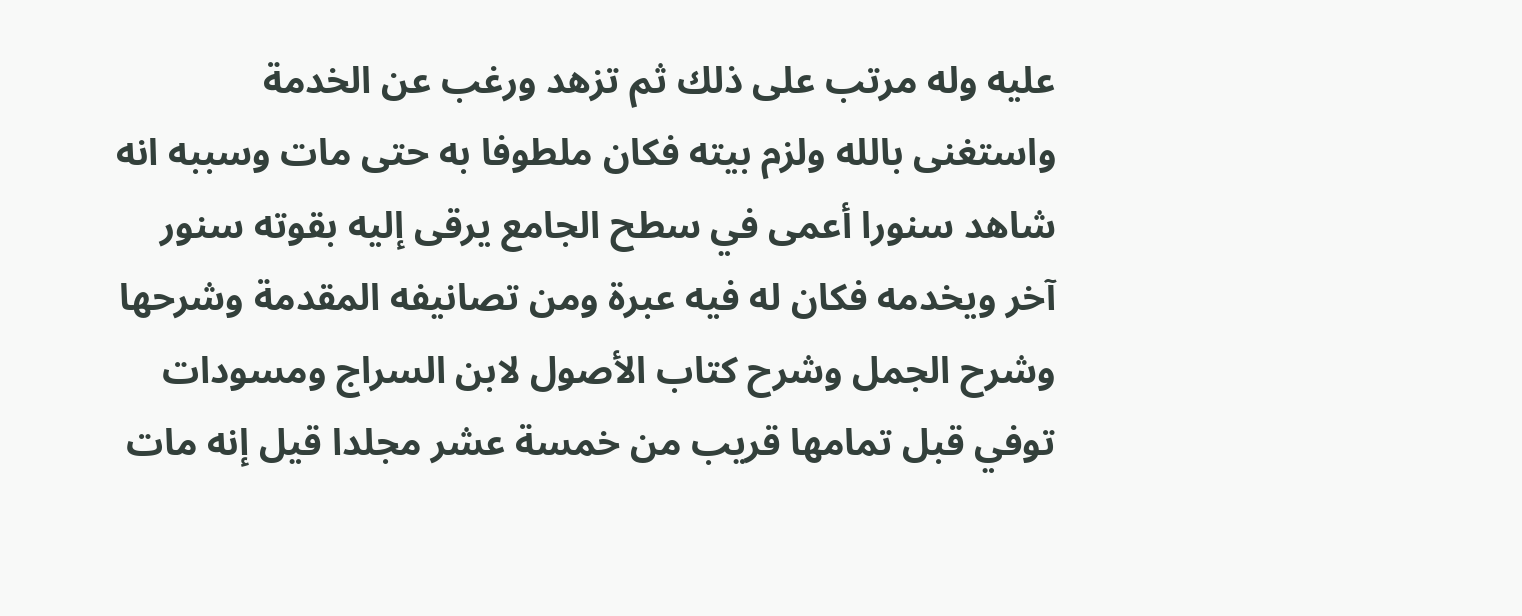عليه وله مرتب على ذلك ثم تزهد ورغب عن الخدمة واستغنى بالله ولزم بيته فكان ملطوفا به حتى مات وسببه انه شاهد سنورا أعمى في سطح الجامع يرقى إليه بقوته سنور آخر ويخدمه فكان له فيه عبرة ومن تصانيفه المقدمة وشرحها وشرح الجمل وشرح كتاب الأصول لابن السراج ومسودات توفي قبل تمامها قريب من خمسة عشر مجلدا قيل إنه مات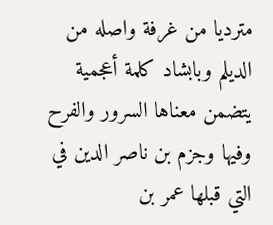مترديا من غرفة واصله من الديلم وبابشاد كلمة أعجمية يتضمن معناها السرور والفرح
وفيها وجزم بن ناصر الدين في التي قبلها عمر بن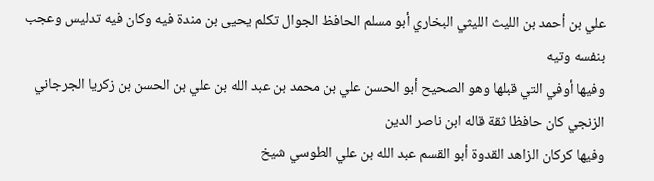علي بن أحمد بن الليث الليثي البخاري أبو مسلم الحافظ الجوال تكلم يحيى بن مندة فيه وكان فيه تدليس وعجب بنفسه وتيه
وفيها أوفي التي قبلها وهو الصحيح أبو الحسن علي بن محمد بن عبد الله بن علي بن الحسن بن زكريا الجرجاني الزنجي كان حافظا ثقة قاله ابن ناصر الدين
وفيها كركان الزاهد القدوة أبو القسم عبد الله بن علي الطوسي شيخ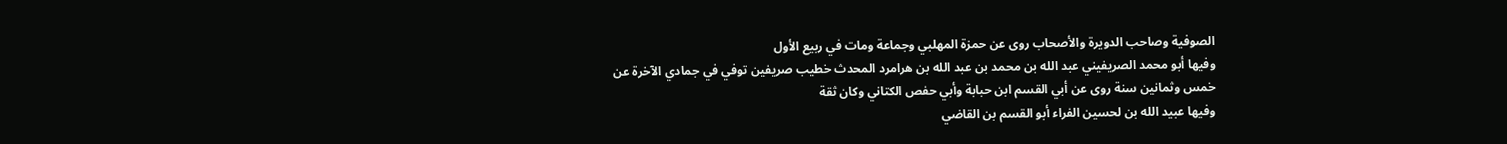الصوفية وصاحب الدويرة والأصحاب روى عن حمزة المهلبي وجماعة ومات في ربيع الأول
وفيها أبو محمد الصريفيني عبد الله بن محمد بن عبد الله بن هرامرد المحدث خطيب صريفين توفي في جمادي الآخرة عن خمس وثمانين سنة روى عن أبي القسم ابن حبابة وأبي حفص الكتاني وكان ثقة
وفيها عبيد الله بن لحسين الفراء أبو القسم بن القاضي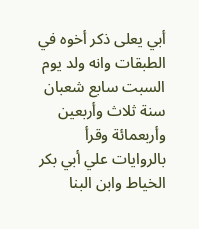أبي يعلى ذكر أخوه في الطبقات وانه ولد يوم السبت سابع شعبان سنة ثلاث وأربعين وأربعمائة وقرأ بالروايات علي أبي بكر الخياط وابن البنا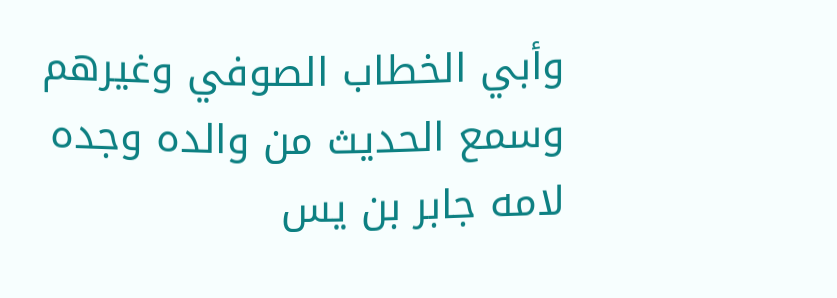وأبي الخطاب الصوفي وغيرهم وسمع الحديث من والده وجده لامه جابر بن يس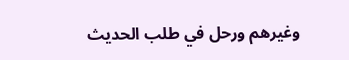وغيرهم ورحل في طلب الحديث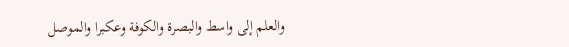والعلم إلى واسط والبصرة والكوفة وعكبرا والموصل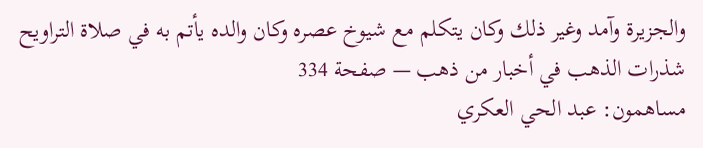والجزيرة وآمد وغير ذلك وكان يتكلم مع شيوخ عصره وكان والده يأتم به في صلاة التراويح
شذرات الذهب في أخبار من ذهب — صفحة 334
مساهمون: عبد الحي العكري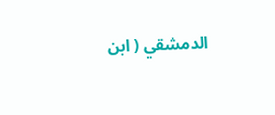الدمشقي ( ابن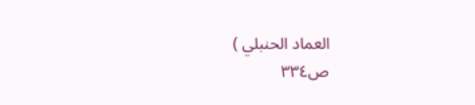العماد الحنبلي )
ص٣٣٤